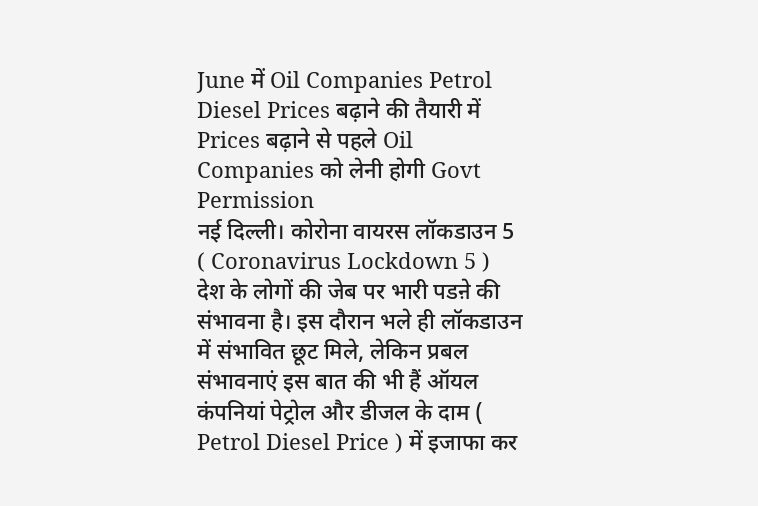June में Oil Companies Petrol Diesel Prices बढ़ाने की तैयारी में Prices बढ़ाने से पहले Oil Companies को लेनी होगी Govt Permission
नई दिल्ली। कोरोना वायरस लॉकडाउन 5 ( Coronavirus Lockdown 5 ) देश के लोगों की जेब पर भारी पडऩे की संभावना है। इस दौरान भले ही लॉकडाउन में संभावित छूट मिले, लेकिन प्रबल संभावनाएं इस बात की भी हैं ऑयल कंपनियां पेट्रोल और डीजल के दाम ( Petrol Diesel Price ) में इजाफा कर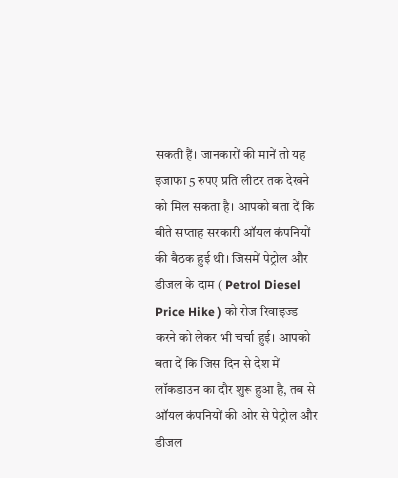सकती हैं। जानकारों की मानें तो यह इजाफा 5 रुपए प्रति लीटर तक देखने को मिल सकता है। आपको बता दें कि बीते सप्ताह सरकारी ऑयल कंपनियों की बैठक हुई थी। जिसमें पेट्रोल और डीजल के दाम ( Petrol Diesel Price Hike ) को रोज रिवाइज्ड करने को लेकर भी चर्चा हुई। आपको बता दें कि जिस दिन से देश में लॉकडाउन का दौर शुरू हुआ है, तब से ऑयल कंपनियों की ओर से पेट्रोल और डीजल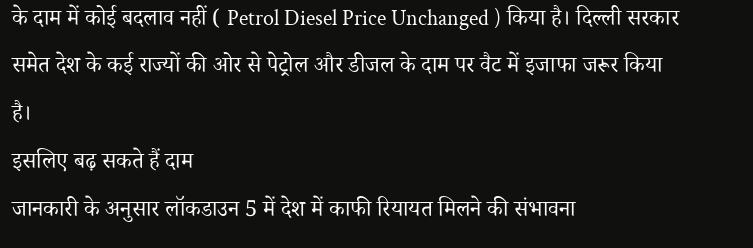के दाम में कोई बदलाव नहीं ( Petrol Diesel Price Unchanged ) किया है। दिल्ली सरकार समेत देश के कई राज्यों की ओर से पेट्रोल और डीजल के दाम पर वैट में इजाफा जरूर किया है।
इसलिए बढ़ सकते हैं दाम
जानकारी के अनुसार लॉकडाउन 5 में देश में काफी रियायत मिलने की संभावना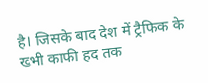है। जिसके बाद देश में ट्रैफिक के ख्भी काफी हद तक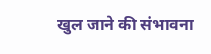खुल जाने की संभावना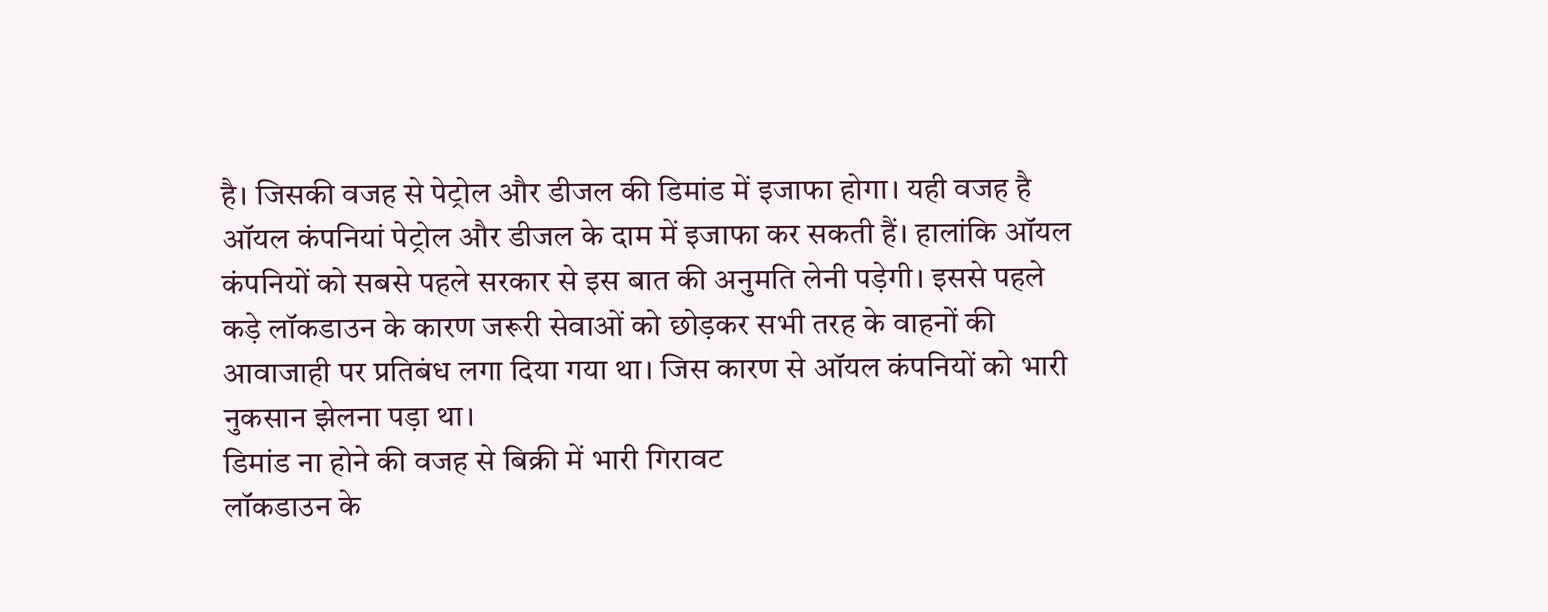है। जिसकी वजह से पेट्रोल और डीजल की डिमांड में इजाफा होगा। यही वजह है ऑयल कंपनियां पेट्रोल और डीजल के दाम में इजाफा कर सकती हैं। हालांकि ऑयल कंपनियों को सबसे पहले सरकार से इस बात की अनुमति लेनी पड़ेगी। इससे पहले कड़े लॉकडाउन के कारण जरूरी सेवाओं को छोड़कर सभी तरह के वाहनों की आवाजाही पर प्रतिबंध लगा दिया गया था। जिस कारण से ऑयल कंपनियों को भारी नुकसान झेलना पड़ा था।
डिमांड ना होने की वजह से बिक्री में भारी गिरावट
लॉकडाउन के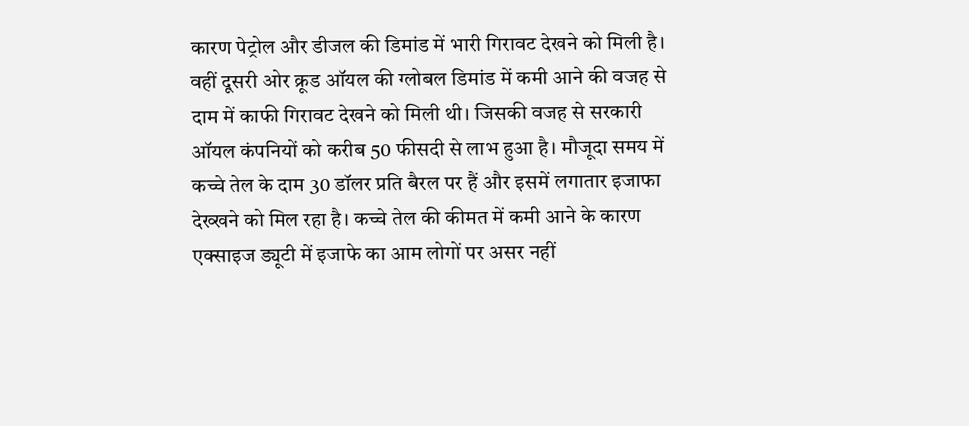कारण पेट्रोल और डीजल की डिमांड में भारी गिरावट देखने को मिली है। वहीं दूसरी ओर क्रूड ऑयल की ग्लोबल डिमांड में कमी आने की वजह से दाम में काफी गिरावट देखने को मिली थी। जिसकी वजह से सरकारी ऑयल कंपनियों को करीब 50 फीसदी से लाभ हुआ है। मौजूदा समय में कच्चे तेल के दाम 30 डॉलर प्रति बैरल पर हैं और इसमें लगातार इजाफा देख्खने को मिल रहा है। कच्चे तेल की कीमत में कमी आने के कारण एक्साइज ड्यूटी में इजाफे का आम लोगों पर असर नहीं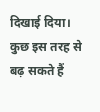दिखाई दिया।
कुछ इस तरह से बढ़ सकते हैं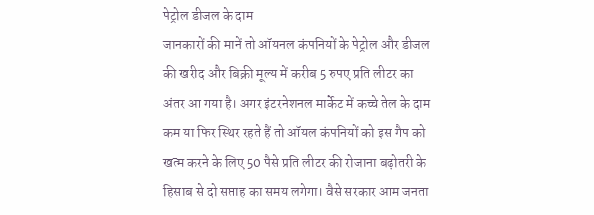पेट्रोल डीजल के दाम
जानकारों की मानें तो ऑयनल कंपनियों के पेट्रोल और डीजल की खरीद और बिक्री मूल्य में करीब 5 रुपए प्रति लीटर का अंतर आ गया है। अगर इंटरनेशनल मार्केट में कच्चे तेल के दाम कम या फिर स्थिर रहते हैं तो ऑयल कंपनियों को इस गैप को खत्म करने के लिए 50 पैसे प्रति लीटर की रोजाना बढ़ोतरी के हिसाब से दो सप्ताह का समय लगेगा। वैसे सरकार आम जनता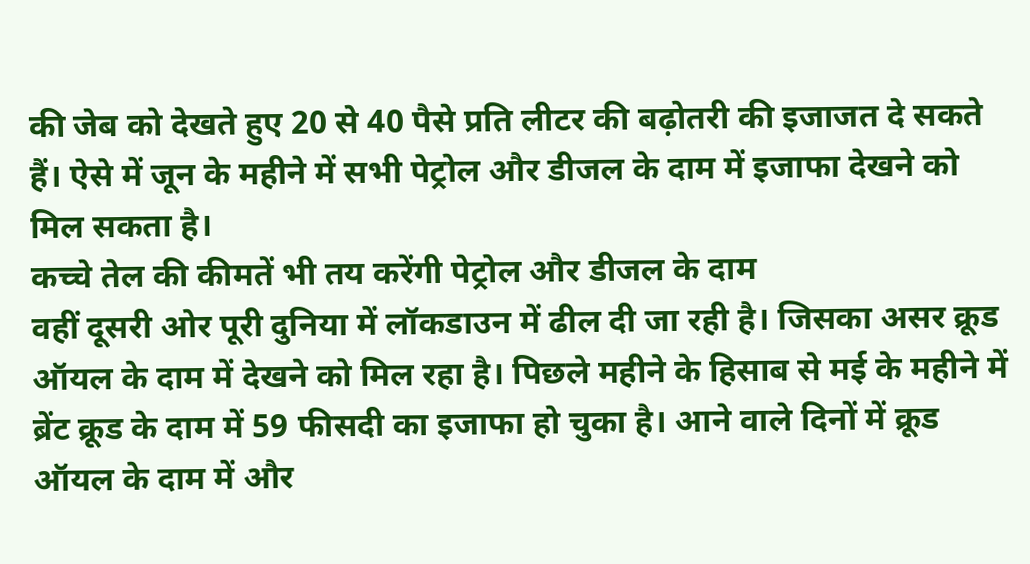की जेब को देखते हुए 20 से 40 पैसे प्रति लीटर की बढ़ोतरी की इजाजत दे सकते हैं। ऐसे में जून के महीने में सभी पेट्रोल और डीजल के दाम में इजाफा देखने को मिल सकता है।
कच्चे तेल की कीमतें भी तय करेंगी पेट्रोल और डीजल के दाम
वहीं दूसरी ओर पूरी दुनिया में लॉकडाउन में ढील दी जा रही है। जिसका असर क्रूड ऑयल के दाम में देखने को मिल रहा है। पिछले महीने के हिसाब से मई के महीने में ब्रेंट क्रूड के दाम में 59 फीसदी का इजाफा हो चुका है। आने वाले दिनों में क्रूड ऑयल के दाम में और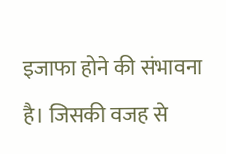इजाफा होने की संभावना है। जिसकी वजह से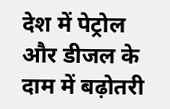देश में पेट्रोल और डीजल के दाम में बढ़ोतरी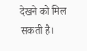देखने को मिल सकती है।